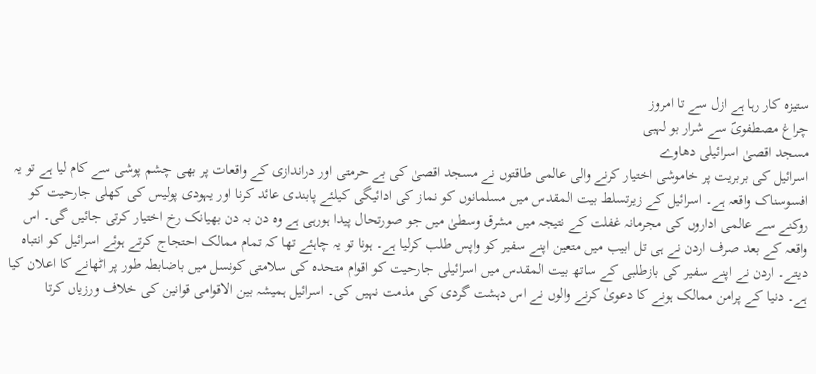ستیزہ کار رہا ہے ازل سے تا امروز
چراغ مصطفویؐ سے شرار بو لہبی
مسجد اقصیٰ اسرائیلی دھاوے
اسرائیل کی بربریت پر خاموشی اختیار کرنے والی عالمی طاقتوں نے مسجد اقصیٰ کی بے حرمتی اور دراندازی کے واقعات پر بھی چشم پوشی سے کام لیا ہے تو یہ افسوسناک واقعہ ہے۔ اسرائیل کے زیرتسلط بیت المقدس میں مسلمانوں کو نماز کی ادائیگی کیلئے پابندی عائد کرنا اور یہودی پولیس کی کھلی جارحیت کو روکنے سے عالمی اداروں کی مجرمانہ غفلت کے نتیجہ میں مشرق وسطیٰ میں جو صورتحال پیدا ہورہی ہے وہ دن بہ دن بھیانک رخ اختیار کرتی جائیں گی۔ اس واقعہ کے بعد صرف اردن نے ہی تل ابیب میں متعین اپنے سفیر کو واپس طلب کرلیا ہے۔ ہونا تو یہ چاہئے تھا کہ تمام ممالک احتجاج کرتے ہوئے اسرائیل کو انتباہ دیتے۔ اردن نے اپنے سفیر کی بازطلبی کے ساتھ بیت المقدس میں اسرائیلی جارحیت کو اقوام متحدہ کی سلامتی کونسل میں باضابطہ طور پر اٹھانے کا اعلان کیا ہے۔ دنیا کے پرامن ممالک ہونے کا دعویٰ کرنے والوں نے اس دہشت گردی کی مذمت نہیں کی۔ اسرائیل ہمیشہ بین الاقوامی قوانین کی خلاف ورزیاں کرتا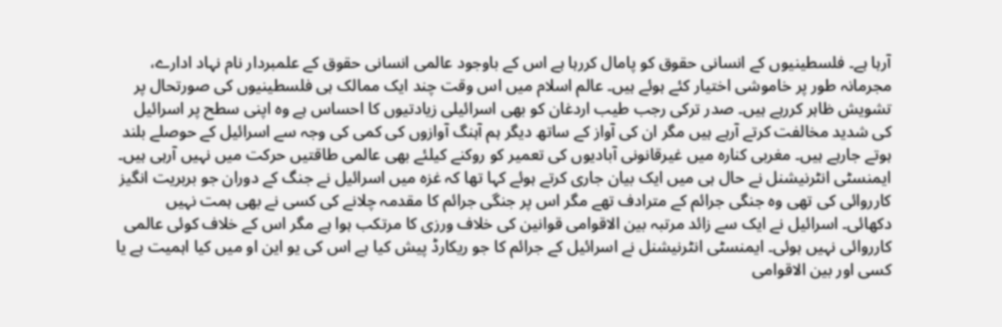آرہا ہے۔ فلسطینیوں کے انسانی حقوق کو پامال کررہا ہے اس کے باوجود عالمی انسانی حقوق کے علمبردار نام نہاد ادارے، مجرمانہ طور پر خاموشی اختیار کئے ہوئے ہیں۔ عالم اسلام میں اس وقت چند ایک ممالک ہی فلسطینیوں کی صورتحال پر تشویش ظاہر کررہے ہیں۔ صدر ترکی رجب طیب اردغان کو بھی اسرائیلی زیادتیوں کا احساس ہے وہ اپنی سطح پر اسرائیل کی شدید مخالفت کرتے آرہے ہیں مگر ان کی آواز کے ساتھ دیگر ہم آہنگ آوازوں کی کمی کی وجہ سے اسرائیل کے حوصلے بلند ہوتے جارہے ہیں۔ مغربی کنارہ میں غیرقانونی آبادیوں کی تعمیر کو روکنے کیلئے بھی عالمی طاقتیں حرکت میں نہیں آرہی ہیں۔ ایمنسٹی انٹرنیشنل نے حال ہی میں ایک بیان جاری کرتے ہوئے کہا تھا کہ غزہ میں اسرائیل نے جنگ کے دوران جو بربریت انگیز کارروائی کی تھی وہ جنگی جرائم کے مترادف تھے مگر اس پر جنگی جرائم کا مقدمہ چلانے کی کسی نے بھی ہمت نہیں دکھائی۔ اسرائیل نے ایک سے زائد مرتبہ بین الاقوامی قوانین کی خلاف ورزی کا مرتکب ہوا ہے مگر اس کے خلاف کوئی عالمی کارروائی نہیں ہوئی۔ ایمنسٹی انٹرنیشنل نے اسرائیل کے جرائم کا جو ریکارڈ پیش کیا ہے اس کی یو این او میں کیا اہمیت ہے یا کسی اور بین الاقوامی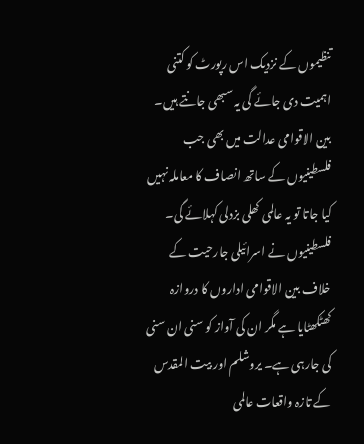تنظیموں کے نزدیک اس رپورٹ کو کتنی اہمیت دی جائے گی یہ سبھی جانتے ہیں۔ بین الاقوامی عدالت میں بھی جب فلسطینیوں کے ساتھ انصاف کا معاملہ نہیں کیا جاتا تو یہ عالمی کھلی بزدلی کہلائے گی۔ فلسطینیوں نے اسرائیلی جارحیت کے خلاف بین الاقوامی اداروں کا دروازہ کھٹکھٹایا ہے مگر ان کی آواز کو سنی ان سنی کی جارہی ہے۔ یروشلم اور بیت المقدس کے تازہ واقعات عالمی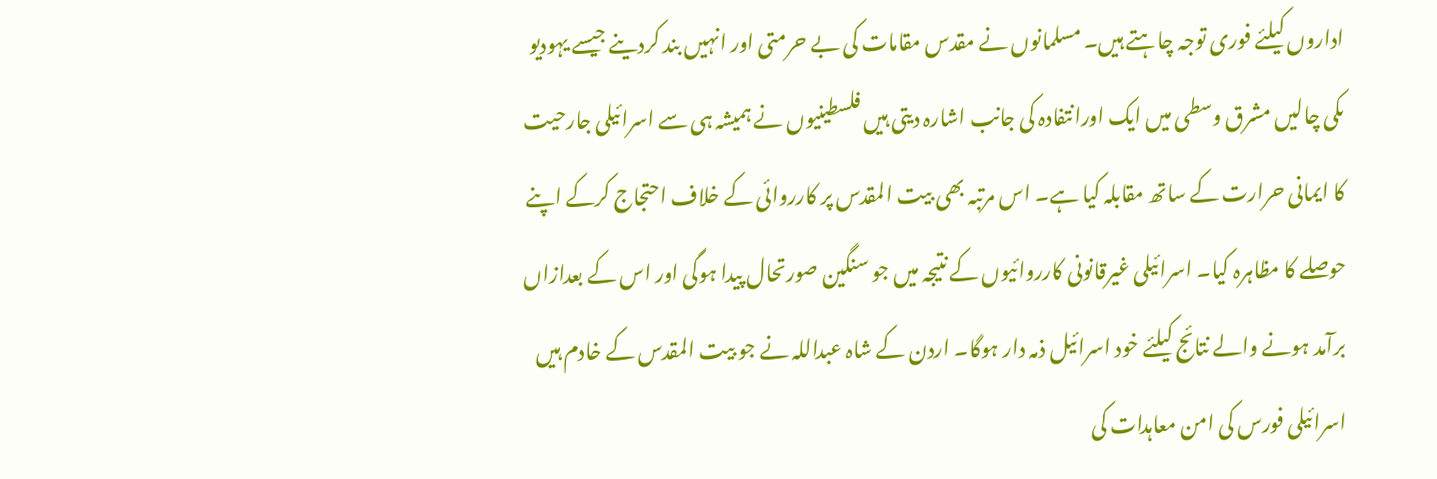اداروں کیلئے فوری توجہ چاہتے ہیں۔ مسلمانوں نے مقدس مقامات کی بے حرمتی اور انہیں بند کردینے جیسے یہودیو ںکی چالیں مشرق وسطی میں ایک اورانتفادہ کی جانب اشارہ دیتی ہیں فلسطینیوں نے ہمیشہ ہی سے اسرائیلی جارحیت کا ایمانی حرارت کے ساتھ مقابلہ کیا ہے۔ اس مرتبہ بھی بیت المقدس پر کارروائی کے خلاف احتجاج کرکے اپنے حوصلے کا مظاہرہ کیا۔ اسرائیلی غیرقانونی کارروائیوں کے نتیجہ میں جو سنگین صورتحال پیدا ہوگی اور اس کے بعدازاں برآمد ہونے والے نتائج کیلئے خود اسرائیل ذمہ دار ہوگا۔ اردن کے شاہ عبداللہ نے جو بیت المقدس کے خادم ہیں اسرائیلی فورس کی امن معاہدات کی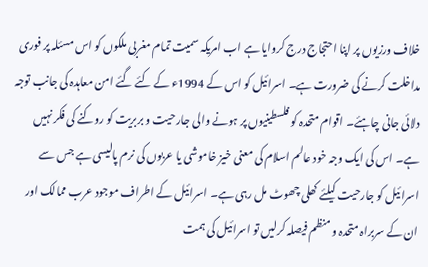خلاف ورزیوں پر اپنا احتجاج درج کروایا ہے اب امریکہ سمیت تمام مغربی ملکوں کو اس مسئلہ پر فوری مداخلت کرنے کی ضرورت ہے۔ اسرائیل کو اس کے 1994ء کے کئے گئے امن معاہدہ کی جانب توجہ دلائی جانی چاہئے۔ اقوام متحدہ کو فلسطینیوں پر ہونے والی جارحیت و بربریت کو روکنے کی فکر نہیں ہے۔ اس کی ایک وجہ خود عالم اسلام کی معنی خیز خاموشی یا عربوں کی نرم پالیسی ہے جس سے اسرائیل کو جارحیت کیلئے کھلی چھوٹ مل رہی ہے۔ اسرائیل کے اطراف موجود عرب ممالک اور ان کے سربراہ متحدہ و منظم فیصلہ کرلیں تو اسرائیل کی ہمت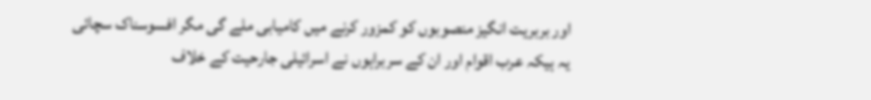اور بربریت انگیز منصوبوں کو کمزور کرنے میں کامیابی ملے گی مگر افسوسناک سچائی یہ ہیکہ عرب اقوام اور ان کے سربراہوں نے اسرائیلی جارحیت کے خلاف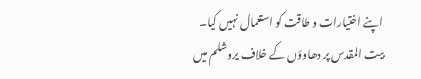اپنے اختیارات و طاقت کو استعمال نہیں کیا۔ بیت المقدس پر دھاوؤں کے خلاف یروشلم میں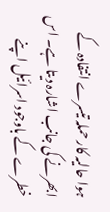ہوا حالیہ کار حملہ تیسرے انتفادہ کے ابھرنے کی جانب اشارہ دیتا ہے۔ اس خطرے کے باوجود اسرائیل اپنے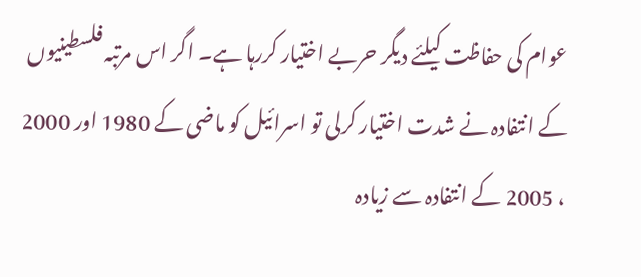عوام کی حفاظت کیلئے دیگر حربے اختیار کررہا ہے۔ اگر اس مرتبہ فلسطینیوں کے انتفادہ نے شدت اختیار کرلی تو اسرائیل کو ماضی کے 1980 اور 2000 ، 2005 کے انتفادہ سے زیادہ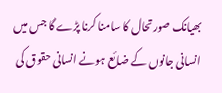بھیانک صورتحال کا سامنا کرنا پڑے گا جس میں انسانی جانوں کے ضائع ہونے انسانی حقوق کی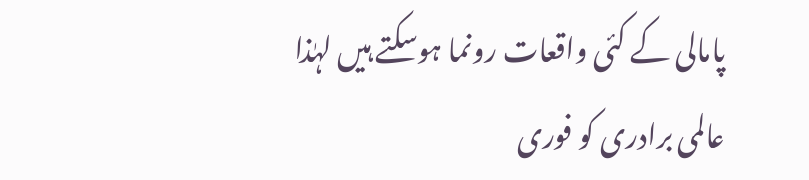پامالی کے کئی واقعات رونما ہوسکتے ہیں لہٰذا عالمی برادری کو فوری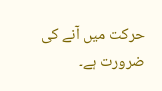حرکت میں آنے کی ضرورت ہے۔